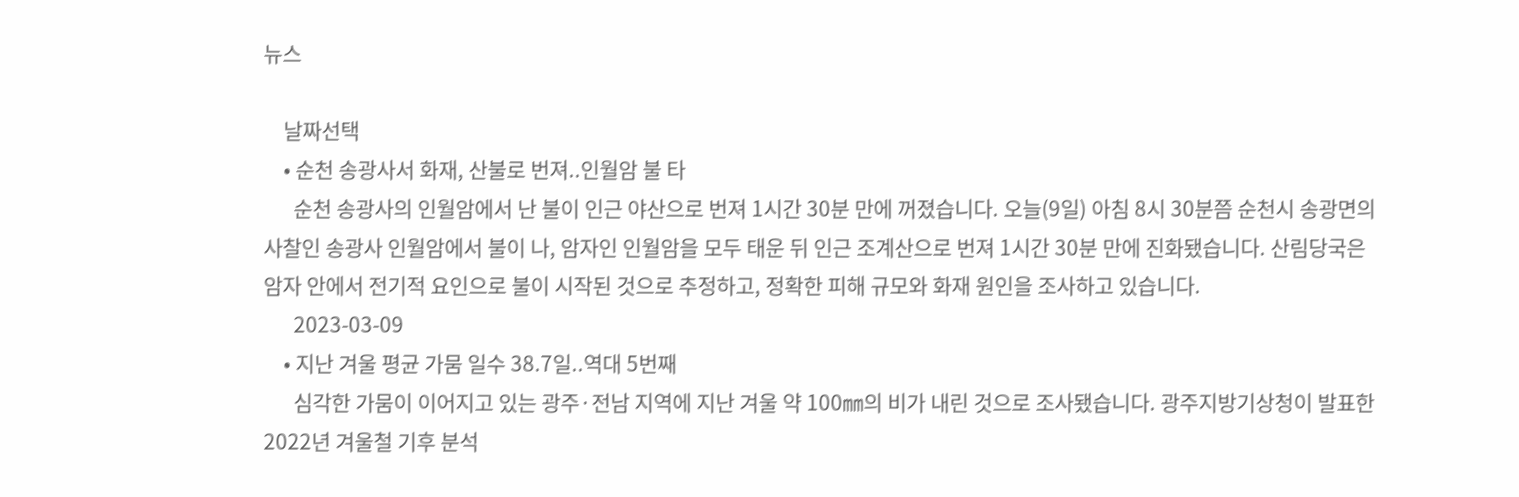뉴스

    날짜선택
    • 순천 송광사서 화재, 산불로 번져..인월암 불 타
      순천 송광사의 인월암에서 난 불이 인근 야산으로 번져 1시간 30분 만에 꺼졌습니다. 오늘(9일) 아침 8시 30분쯤 순천시 송광면의 사찰인 송광사 인월암에서 불이 나, 암자인 인월암을 모두 태운 뒤 인근 조계산으로 번져 1시간 30분 만에 진화됐습니다. 산림당국은 암자 안에서 전기적 요인으로 불이 시작된 것으로 추정하고, 정확한 피해 규모와 화재 원인을 조사하고 있습니다.
      2023-03-09
    • 지난 겨울 평균 가뭄 일수 38.7일..역대 5번째
      심각한 가뭄이 이어지고 있는 광주·전남 지역에 지난 겨울 약 100㎜의 비가 내린 것으로 조사됐습니다. 광주지방기상청이 발표한 2022년 겨울철 기후 분석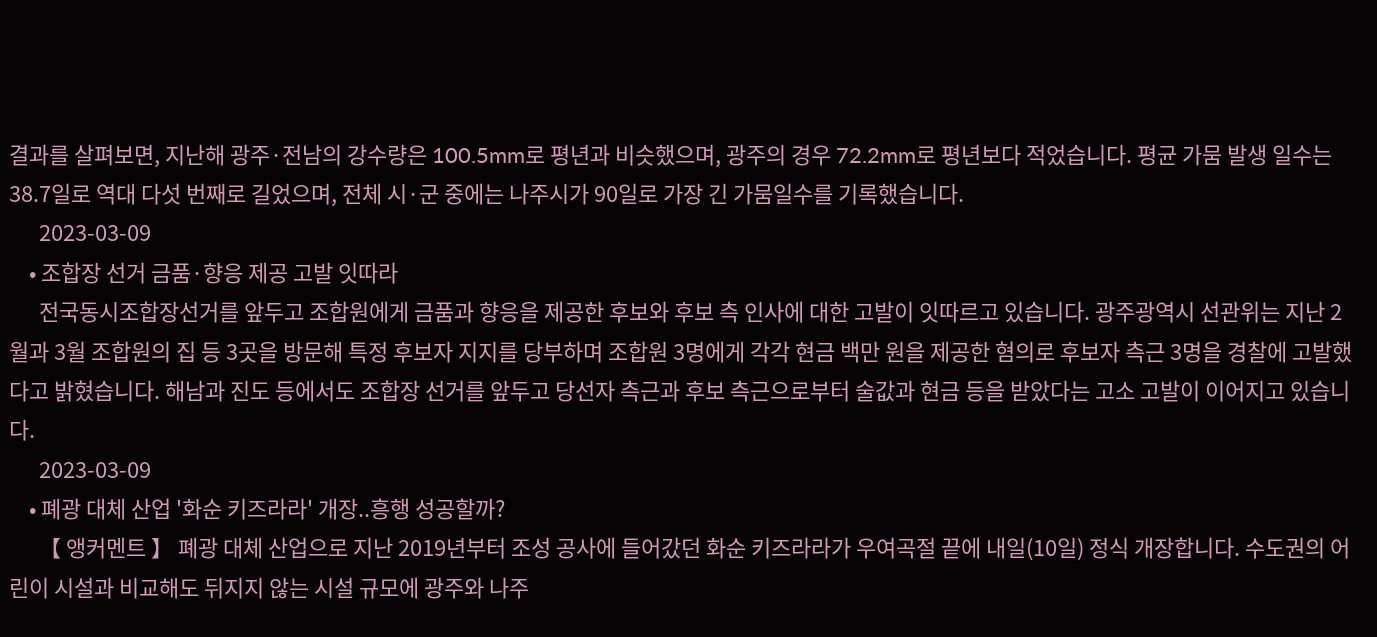결과를 살펴보면, 지난해 광주·전남의 강수량은 100.5mm로 평년과 비슷했으며, 광주의 경우 72.2mm로 평년보다 적었습니다. 평균 가뭄 발생 일수는 38.7일로 역대 다섯 번째로 길었으며, 전체 시·군 중에는 나주시가 90일로 가장 긴 가뭄일수를 기록했습니다.
      2023-03-09
    • 조합장 선거 금품·향응 제공 고발 잇따라
      전국동시조합장선거를 앞두고 조합원에게 금품과 향응을 제공한 후보와 후보 측 인사에 대한 고발이 잇따르고 있습니다. 광주광역시 선관위는 지난 2월과 3월 조합원의 집 등 3곳을 방문해 특정 후보자 지지를 당부하며 조합원 3명에게 각각 현금 백만 원을 제공한 혐의로 후보자 측근 3명을 경찰에 고발했다고 밝혔습니다. 해남과 진도 등에서도 조합장 선거를 앞두고 당선자 측근과 후보 측근으로부터 술값과 현금 등을 받았다는 고소 고발이 이어지고 있습니다.
      2023-03-09
    • 폐광 대체 산업 '화순 키즈라라' 개장..흥행 성공할까?
      【 앵커멘트 】 폐광 대체 산업으로 지난 2019년부터 조성 공사에 들어갔던 화순 키즈라라가 우여곡절 끝에 내일(10일) 정식 개장합니다. 수도권의 어린이 시설과 비교해도 뒤지지 않는 시설 규모에 광주와 나주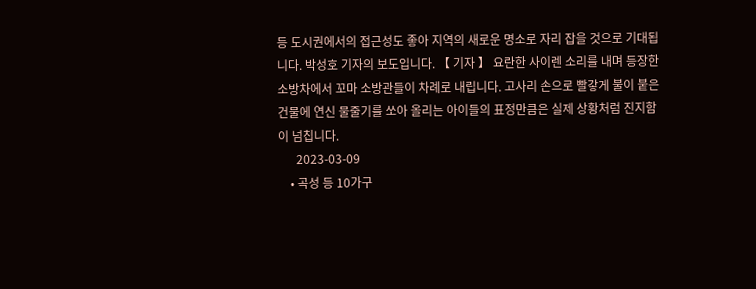등 도시권에서의 접근성도 좋아 지역의 새로운 명소로 자리 잡을 것으로 기대됩니다. 박성호 기자의 보도입니다. 【 기자 】 요란한 사이렌 소리를 내며 등장한 소방차에서 꼬마 소방관들이 차례로 내립니다. 고사리 손으로 빨갛게 불이 붙은 건물에 연신 물줄기를 쏘아 올리는 아이들의 표정만큼은 실제 상황처럼 진지함이 넘칩니다.
      2023-03-09
    • 곡성 등 10가구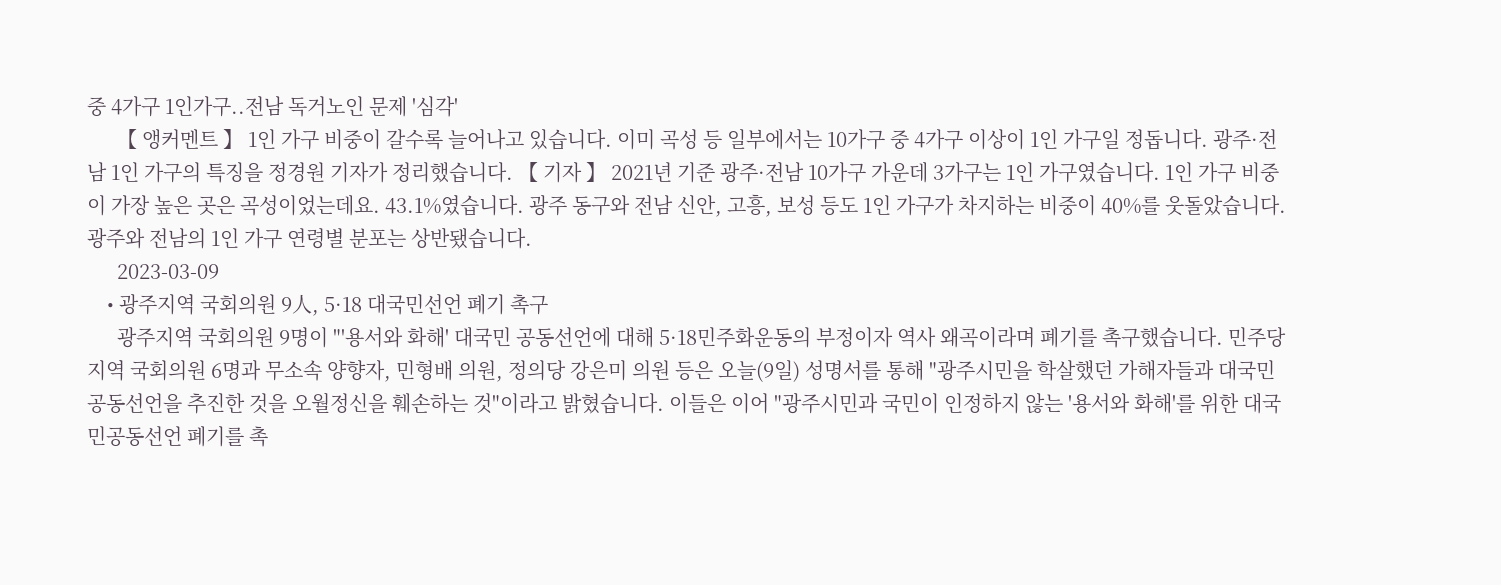중 4가구 1인가구..전남 독거노인 문제 '심각'
      【 앵커멘트 】 1인 가구 비중이 갈수록 늘어나고 있습니다. 이미 곡성 등 일부에서는 10가구 중 4가구 이상이 1인 가구일 정돕니다. 광주·전남 1인 가구의 특징을 정경원 기자가 정리했습니다. 【 기자 】 2021년 기준 광주·전남 10가구 가운데 3가구는 1인 가구였습니다. 1인 가구 비중이 가장 높은 곳은 곡성이었는데요. 43.1%였습니다. 광주 동구와 전남 신안, 고흥, 보성 등도 1인 가구가 차지하는 비중이 40%를 웃돌았습니다. 광주와 전남의 1인 가구 연령별 분포는 상반됐습니다.
      2023-03-09
    • 광주지역 국회의원 9人, 5·18 대국민선언 폐기 촉구
      광주지역 국회의원 9명이 "'용서와 화해' 대국민 공동선언에 대해 5·18민주화운동의 부정이자 역사 왜곡이라며 폐기를 촉구했습니다. 민주당 지역 국회의원 6명과 무소속 양향자, 민형배 의원, 정의당 강은미 의원 등은 오늘(9일) 성명서를 통해 "광주시민을 학살했던 가해자들과 대국민 공동선언을 추진한 것을 오월정신을 훼손하는 것"이라고 밝혔습니다. 이들은 이어 "광주시민과 국민이 인정하지 않는 '용서와 화해'를 위한 대국민공동선언 폐기를 촉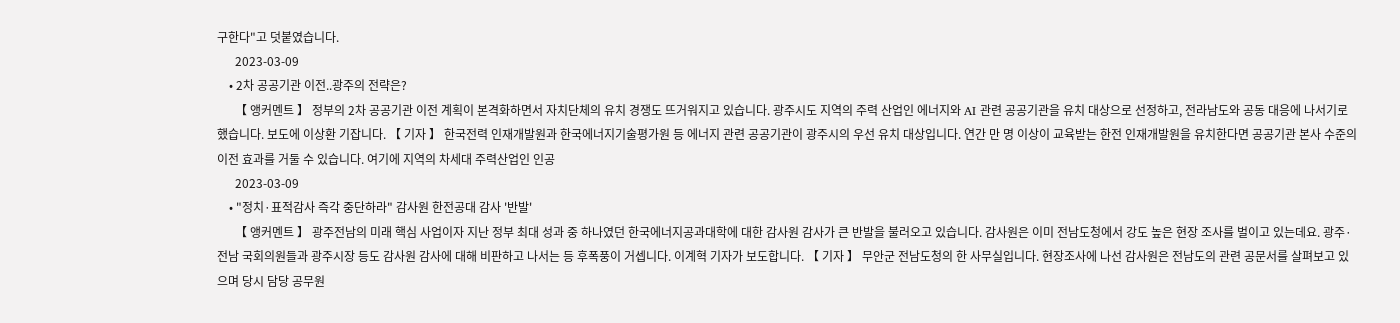구한다"고 덧붙였습니다.
      2023-03-09
    • 2차 공공기관 이전..광주의 전략은?
      【 앵커멘트 】 정부의 2차 공공기관 이전 계획이 본격화하면서 자치단체의 유치 경쟁도 뜨거워지고 있습니다. 광주시도 지역의 주력 산업인 에너지와 AI 관련 공공기관을 유치 대상으로 선정하고, 전라남도와 공동 대응에 나서기로 했습니다. 보도에 이상환 기잡니다. 【 기자 】 한국전력 인재개발원과 한국에너지기술평가원 등 에너지 관련 공공기관이 광주시의 우선 유치 대상입니다. 연간 만 명 이상이 교육받는 한전 인재개발원을 유치한다면 공공기관 본사 수준의 이전 효과를 거둘 수 있습니다. 여기에 지역의 차세대 주력산업인 인공
      2023-03-09
    • "정치·표적감사 즉각 중단하라" 감사원 한전공대 감사 '반발'
      【 앵커멘트 】 광주전남의 미래 핵심 사업이자 지난 정부 최대 성과 중 하나였던 한국에너지공과대학에 대한 감사원 감사가 큰 반발을 불러오고 있습니다. 감사원은 이미 전남도청에서 강도 높은 현장 조사를 벌이고 있는데요. 광주·전남 국회의원들과 광주시장 등도 감사원 감사에 대해 비판하고 나서는 등 후폭풍이 거셉니다. 이계혁 기자가 보도합니다. 【 기자 】 무안군 전남도청의 한 사무실입니다. 현장조사에 나선 감사원은 전남도의 관련 공문서를 살펴보고 있으며 당시 담당 공무원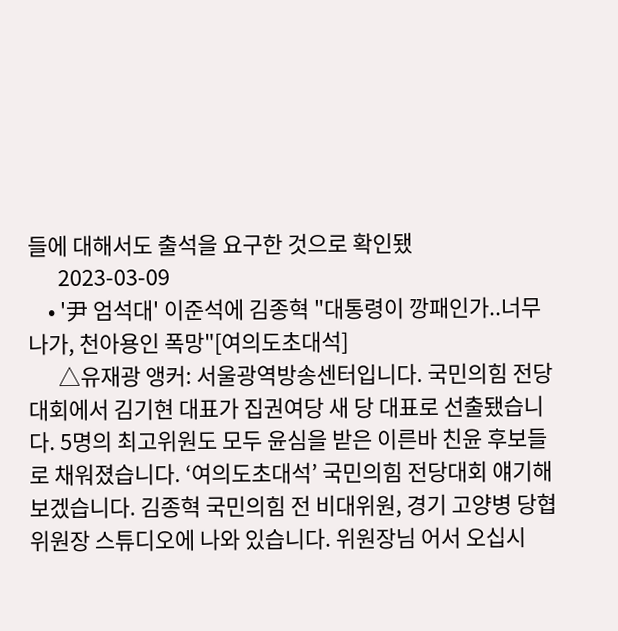들에 대해서도 출석을 요구한 것으로 확인됐
      2023-03-09
    • '尹 엄석대' 이준석에 김종혁 "대통령이 깡패인가..너무 나가, 천아용인 폭망"[여의도초대석]
      △유재광 앵커: 서울광역방송센터입니다. 국민의힘 전당대회에서 김기현 대표가 집권여당 새 당 대표로 선출됐습니다. 5명의 최고위원도 모두 윤심을 받은 이른바 친윤 후보들로 채워졌습니다. ‘여의도초대석’ 국민의힘 전당대회 얘기해 보겠습니다. 김종혁 국민의힘 전 비대위원, 경기 고양병 당협위원장 스튜디오에 나와 있습니다. 위원장님 어서 오십시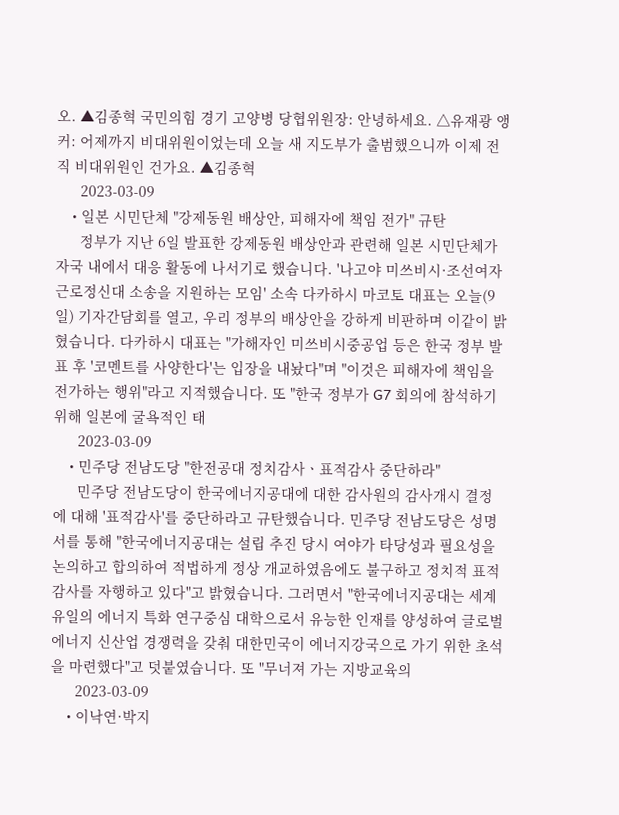오. ▲김종혁 국민의힘 경기 고양병 당협위원장: 안녕하세요. △유재광 앵커: 어제까지 비대위원이었는데 오늘 새 지도부가 출범했으니까 이제 전직 비대위원인 건가요. ▲김종혁
      2023-03-09
    • 일본 시민단체 "강제동원 배상안, 피해자에 책임 전가" 규탄
      정부가 지난 6일 발표한 강제동원 배상안과 관련해 일본 시민단체가 자국 내에서 대응 활동에 나서기로 했습니다. '나고야 미쓰비시·조선여자 근로정신대 소송을 지원하는 모임' 소속 다카하시 마코토 대표는 오늘(9일) 기자간담회를 열고, 우리 정부의 배상안을 강하게 비판하며 이같이 밝혔습니다. 다카하시 대표는 "가해자인 미쓰비시중공업 등은 한국 정부 발표 후 '코멘트를 사양한다'는 입장을 내놨다"며 "이것은 피해자에 책임을 전가하는 행위"라고 지적했습니다. 또 "한국 정부가 G7 회의에 참석하기 위해 일본에 굴욕적인 태
      2023-03-09
    • 민주당 전남도당 "한전공대 정치감사ㆍ표적감사 중단하라"
      민주당 전남도당이 한국에너지공대에 대한 감사원의 감사개시 결정에 대해 '표적감사'를 중단하라고 규탄했습니다. 민주당 전남도당은 성명서를 통해 "한국에너지공대는 설립 추진 당시 여야가 타당성과 필요성을 논의하고 합의하여 적법하게 정상 개교하였음에도 불구하고 정치적 표적감사를 자행하고 있다"고 밝혔습니다. 그러면서 "한국에너지공대는 세계 유일의 에너지 특화 연구중심 대학으로서 유능한 인재를 양성하여 글로벌 에너지 신산업 경쟁력을 갖춰 대한민국이 에너지강국으로 가기 위한 초석을 마련했다"고 덧붙였습니다. 또 "무너져 가는 지방교육의
      2023-03-09
    • 이낙연·박지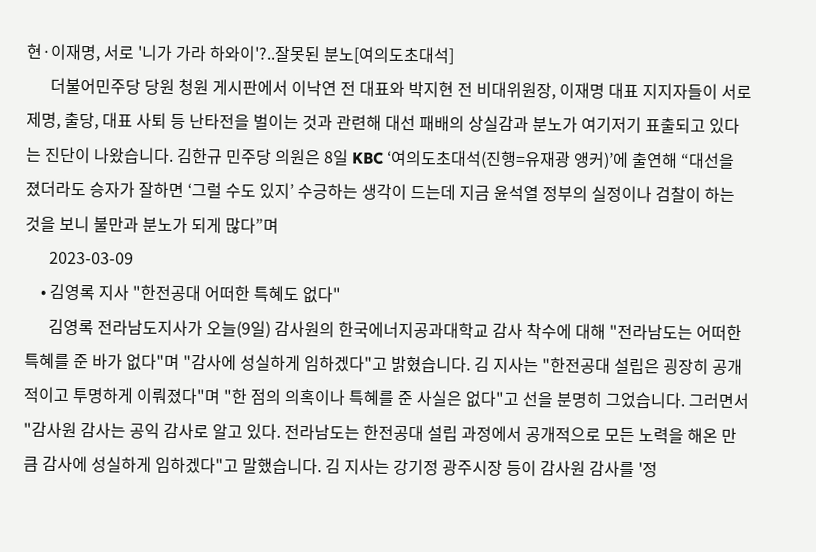현·이재명, 서로 '니가 가라 하와이'?..잘못된 분노[여의도초대석]
      더불어민주당 당원 청원 게시판에서 이낙연 전 대표와 박지현 전 비대위원장, 이재명 대표 지지자들이 서로 제명, 출당, 대표 사퇴 등 난타전을 벌이는 것과 관련해 대선 패배의 상실감과 분노가 여기저기 표출되고 있다는 진단이 나왔습니다. 김한규 민주당 의원은 8일 KBC ‘여의도초대석(진행=유재광 앵커)’에 출연해 “대선을 졌더라도 승자가 잘하면 ‘그럴 수도 있지’ 수긍하는 생각이 드는데 지금 윤석열 정부의 실정이나 검찰이 하는 것을 보니 불만과 분노가 되게 많다”며
      2023-03-09
    • 김영록 지사 "한전공대 어떠한 특혜도 없다"
      김영록 전라남도지사가 오늘(9일) 감사원의 한국에너지공과대학교 감사 착수에 대해 "전라남도는 어떠한 특혜를 준 바가 없다"며 "감사에 성실하게 임하겠다"고 밝혔습니다. 김 지사는 "한전공대 설립은 굉장히 공개적이고 투명하게 이뤄졌다"며 "한 점의 의혹이나 특혜를 준 사실은 없다"고 선을 분명히 그었습니다. 그러면서 "감사원 감사는 공익 감사로 알고 있다. 전라남도는 한전공대 설립 과정에서 공개적으로 모든 노력을 해온 만큼 감사에 성실하게 임하겠다"고 말했습니다. 김 지사는 강기정 광주시장 등이 감사원 감사를 '정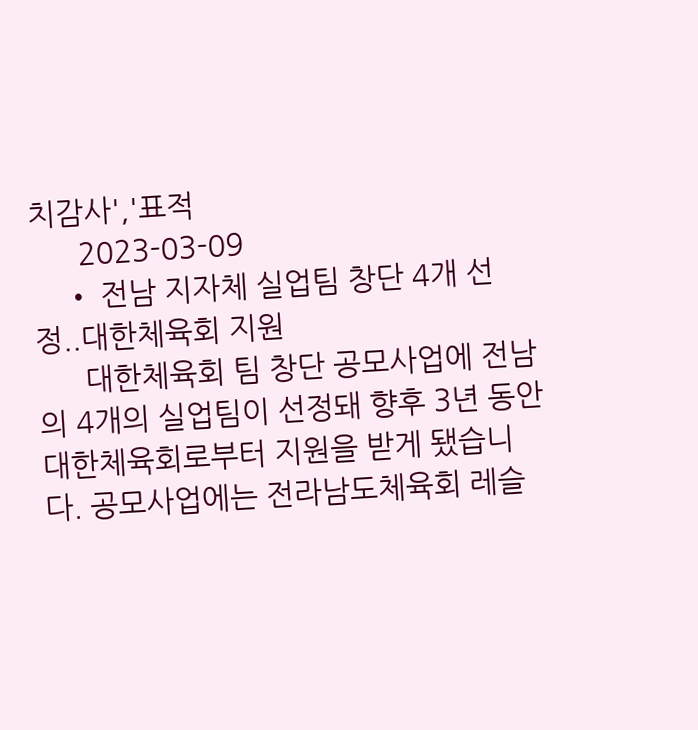치감사','표적
      2023-03-09
    • 전남 지자체 실업팀 창단 4개 선정..대한체육회 지원
      대한체육회 팀 창단 공모사업에 전남의 4개의 실업팀이 선정돼 향후 3년 동안 대한체육회로부터 지원을 받게 됐습니다. 공모사업에는 전라남도체육회 레슬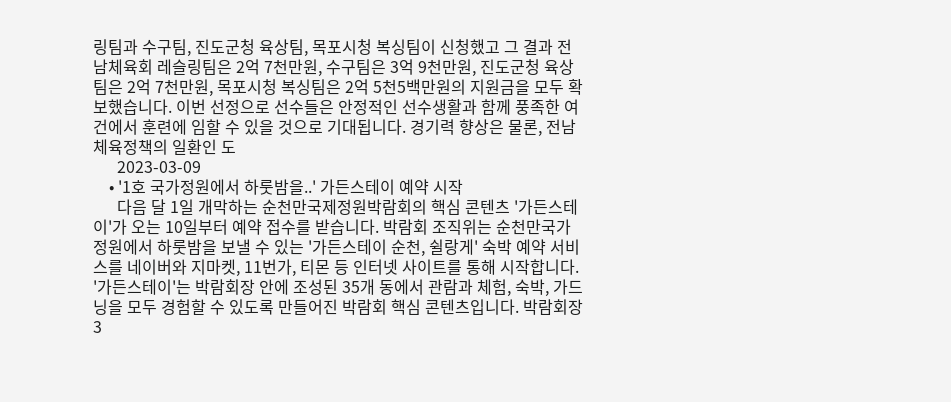링팀과 수구팀, 진도군청 육상팀, 목포시청 복싱팀이 신청했고 그 결과 전남체육회 레슬링팀은 2억 7천만원, 수구팀은 3억 9천만원, 진도군청 육상팀은 2억 7천만원, 목포시청 복싱팀은 2억 5천5백만원의 지원금을 모두 확보했습니다. 이번 선정으로 선수들은 안정적인 선수생활과 함께 풍족한 여건에서 훈련에 임할 수 있을 것으로 기대됩니다. 경기력 향상은 물론, 전남 체육정책의 일환인 도
      2023-03-09
    • '1호 국가정원에서 하룻밤을..' 가든스테이 예약 시작
      다음 달 1일 개막하는 순천만국제정원박람회의 핵심 콘텐츠 '가든스테이'가 오는 10일부터 예약 접수를 받습니다. 박람회 조직위는 순천만국가정원에서 하룻밤을 보낼 수 있는 '가든스테이 순천, 쉴랑게' 숙박 예약 서비스를 네이버와 지마켓, 11번가, 티몬 등 인터넷 사이트를 통해 시작합니다. '가든스테이'는 박람회장 안에 조성된 35개 동에서 관람과 체험, 숙박, 가드닝을 모두 경험할 수 있도록 만들어진 박람회 핵심 콘텐츠입니다. 박람회장 3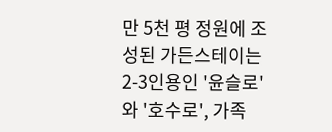만 5천 평 정원에 조성된 가든스테이는 2-3인용인 '윤슬로'와 '호수로', 가족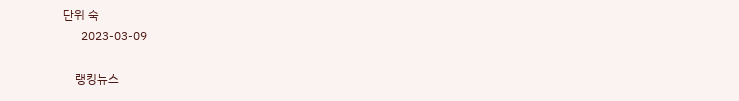단위 숙
      2023-03-09

    랭킹뉴스